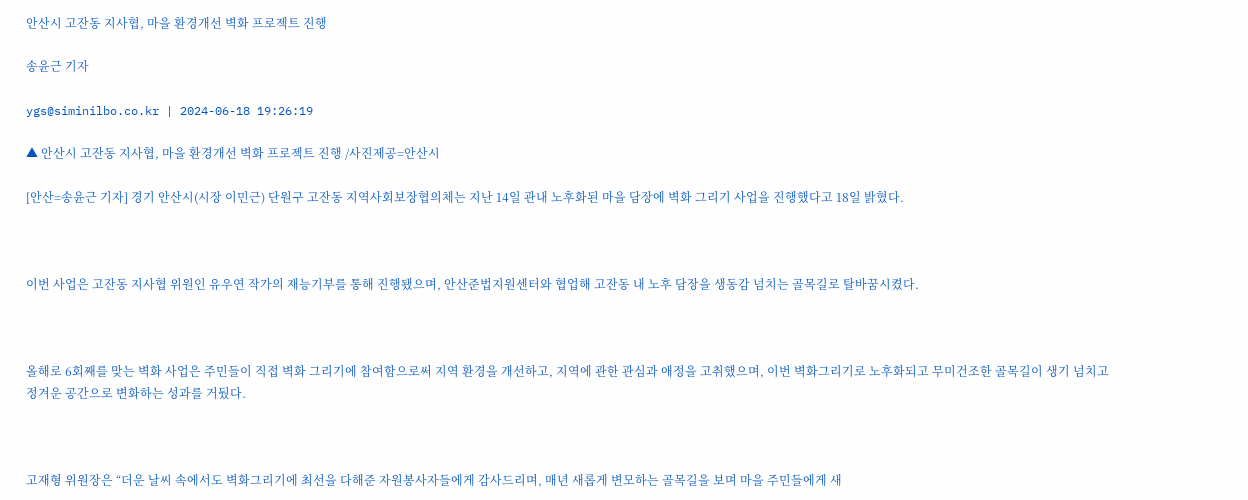안산시 고잔동 지사협, 마을 환경개선 벽화 프로젝트 진행

송윤근 기자

ygs@siminilbo.co.kr | 2024-06-18 19:26:19

▲ 안산시 고잔동 지사협, 마을 환경개선 벽화 프로젝트 진행 /사진제공=안산시

[안산=송윤근 기자] 경기 안산시(시장 이민근) 단원구 고잔동 지역사회보장협의체는 지난 14일 관내 노후화된 마을 담장에 벽화 그리기 사업을 진행했다고 18일 밝혔다.



이번 사업은 고잔동 지사협 위원인 유우연 작가의 재능기부를 통해 진행됐으며, 안산준법지원센터와 협업해 고잔동 내 노후 담장을 생동감 넘치는 골목길로 탈바꿈시켰다.



올해로 6회째를 맞는 벽화 사업은 주민들이 직접 벽화 그리기에 참여함으로써 지역 환경을 개선하고, 지역에 관한 관심과 애정을 고취했으며, 이번 벽화그리기로 노후화되고 무미건조한 골목길이 생기 넘치고 정겨운 공간으로 변화하는 성과를 거뒀다.



고재형 위원장은 “더운 날씨 속에서도 벽화그리기에 최선을 다해준 자원봉사자들에게 감사드리며, 매년 새롭게 변모하는 골목길을 보며 마을 주민들에게 새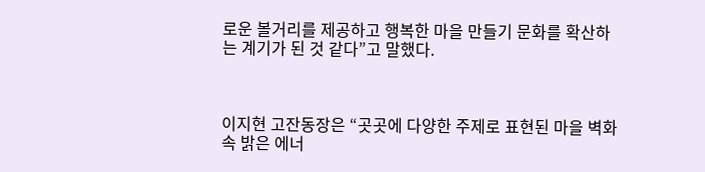로운 볼거리를 제공하고 행복한 마을 만들기 문화를 확산하는 계기가 된 것 같다”고 말했다.



이지현 고잔동장은 “곳곳에 다양한 주제로 표현된 마을 벽화 속 밝은 에너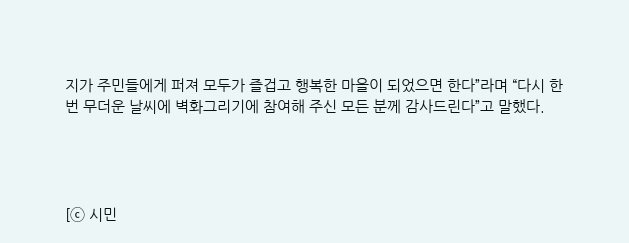지가 주민들에게 퍼져 모두가 즐겁고 행복한 마을이 되었으면 한다”라며 “다시 한 번 무더운 날씨에 벽화그리기에 참여해 주신 모든 분께 감사드린다”고 말했다.




[ⓒ 시민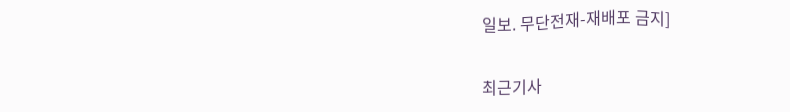일보. 무단전재-재배포 금지]

최근기사